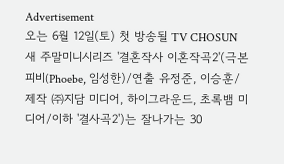Advertisement
오는 6월 12일(토) 첫 방송될 TV CHOSUN 새 주말미니시리즈 '결혼작사 이혼작곡2'(극본 피비(Phoebe, 임성한)/연출 유정준, 이승훈/제작 ㈜지담 미디어, 하이그라운드, 초록뱀 미디어/이하 '결사곡2')는 잘나가는 30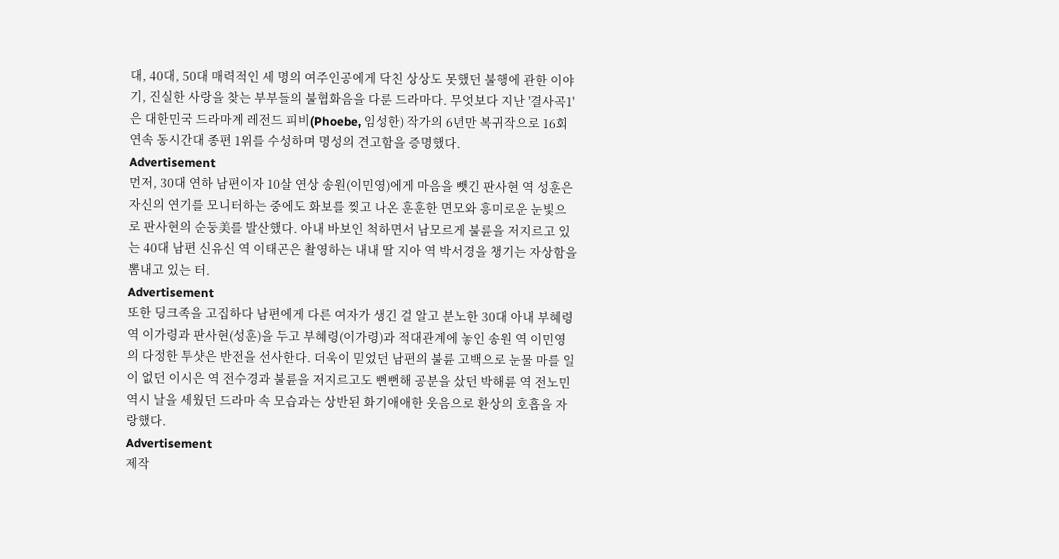대, 40대, 50대 매력적인 세 명의 여주인공에게 닥친 상상도 못했던 불행에 관한 이야기, 진실한 사랑을 찾는 부부들의 불협화음을 다룬 드라마다. 무엇보다 지난 '결사곡1'은 대한민국 드라마계 레전드 피비(Phoebe, 임성한) 작가의 6년만 복귀작으로 16회 연속 동시간대 종편 1위를 수성하며 명성의 견고함을 증명했다.
Advertisement
먼저, 30대 연하 남편이자 10살 연상 송원(이민영)에게 마음을 뺏긴 판사현 역 성훈은 자신의 연기를 모니터하는 중에도 화보를 찢고 나온 훈훈한 면모와 흥미로운 눈빛으로 판사현의 순둥美를 발산했다. 아내 바보인 척하면서 남모르게 불륜을 저지르고 있는 40대 남편 신유신 역 이태곤은 촬영하는 내내 딸 지아 역 박서경을 챙기는 자상함을 뽐내고 있는 터.
Advertisement
또한 딩크족을 고집하다 남편에게 다른 여자가 생긴 걸 알고 분노한 30대 아내 부혜령 역 이가령과 판사현(성훈)을 두고 부혜령(이가령)과 적대관계에 놓인 송원 역 이민영의 다정한 투샷은 반전을 선사한다. 더욱이 믿었던 남편의 불륜 고백으로 눈물 마를 일이 없던 이시은 역 전수경과 불륜을 저지르고도 뻔뻔해 공분을 샀던 박해륜 역 전노민 역시 날을 세웠던 드라마 속 모습과는 상반된 화기애애한 웃음으로 환상의 호흡을 자랑했다.
Advertisement
제작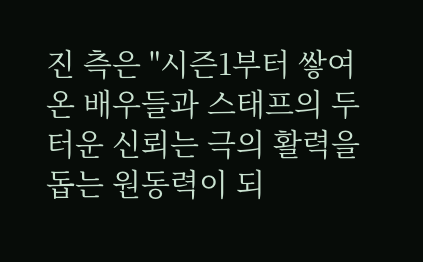진 측은 "시즌1부터 쌓여온 배우들과 스태프의 두터운 신뢰는 극의 활력을 돕는 원동력이 되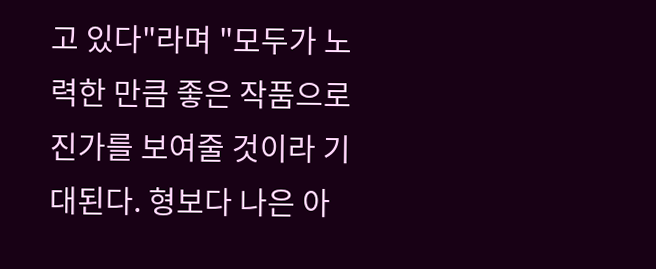고 있다"라며 "모두가 노력한 만큼 좋은 작품으로 진가를 보여줄 것이라 기대된다. 형보다 나은 아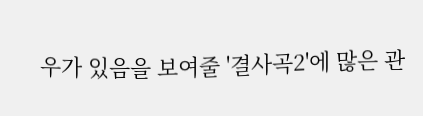우가 있음을 보여줄 '결사곡2'에 많은 관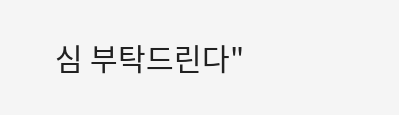심 부탁드린다"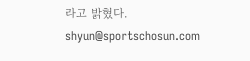라고 밝혔다.
shyun@sportschosun.com